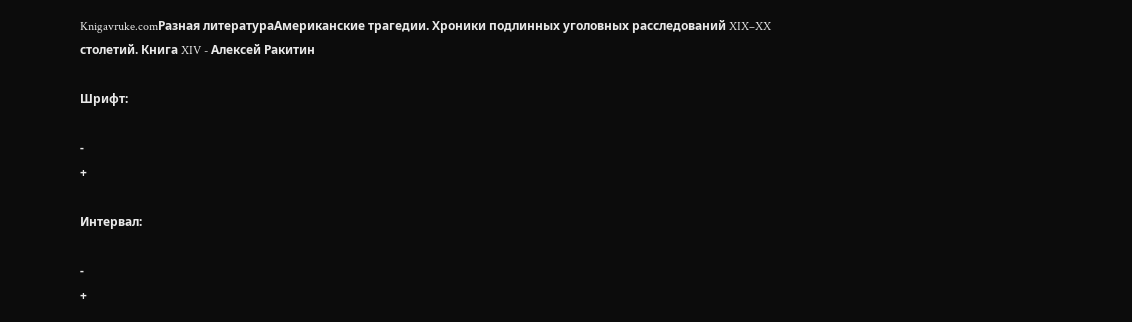Knigavruke.comРазная литератураАмериканские трагедии. Хроники подлинных уголовных расследований XIX–XX столетий. Книга XIV - Алексей Ракитин

Шрифт:

-
+

Интервал:

-
+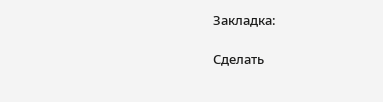Закладка:

Сделать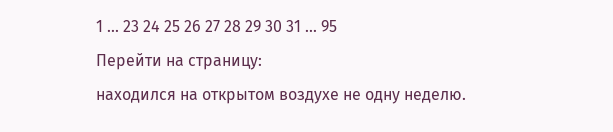1 ... 23 24 25 26 27 28 29 30 31 ... 95
Перейти на страницу:
находился на открытом воздухе не одну неделю.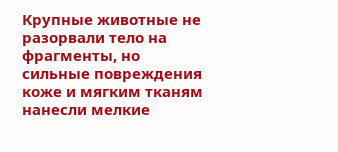Крупные животные не разорвали тело на фрагменты, но сильные повреждения коже и мягким тканям нанесли мелкие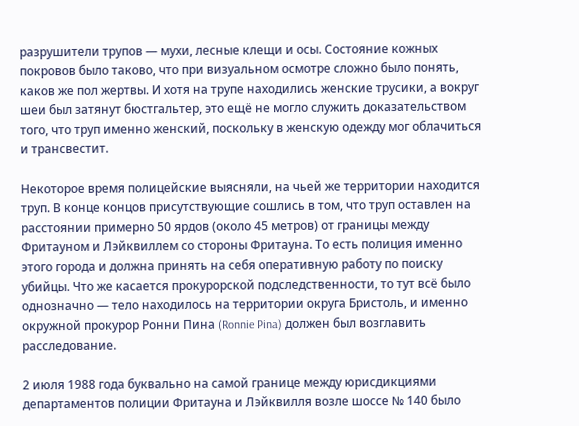разрушители трупов — мухи, лесные клещи и осы. Состояние кожных покровов было таково, что при визуальном осмотре сложно было понять, каков же пол жертвы. И хотя на трупе находились женские трусики, а вокруг шеи был затянут бюстгальтер, это ещё не могло служить доказательством того, что труп именно женский, поскольку в женскую одежду мог облачиться и трансвестит.

Некоторое время полицейские выясняли, на чьей же территории находится труп. В конце концов присутствующие сошлись в том, что труп оставлен на расстоянии примерно 50 ярдов (около 45 метров) от границы между Фритауном и Лэйквиллем со стороны Фритауна. То есть полиция именно этого города и должна принять на себя оперативную работу по поиску убийцы. Что же касается прокурорской подследственности, то тут всё было однозначно — тело находилось на территории округа Бристоль, и именно окружной прокурор Ронни Пина (Ronnie Pina) должен был возглавить расследование.

2 июля 1988 года буквально на самой границе между юрисдикциями департаментов полиции Фритауна и Лэйквилля возле шоссе № 140 было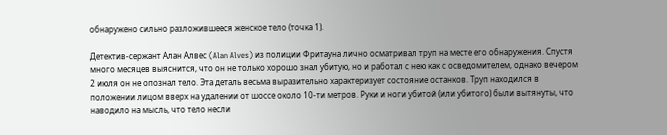обнаружено сильно разложившееся женское тело (точка 1).

Детектив-сержант Алан Алвес (Alan Alves) из полиции Фритауна лично осматривал труп на месте его обнаружения. Спустя много месяцев выяснится, что он не только хорошо знал убитую, но и работал с нею как с осведомителем, однако вечером 2 июля он не опознал тело. Эта деталь весьма выразительно характеризует состояние останков. Труп находился в положении лицом вверх на удалении от шоссе около 10-ти метров. Руки и ноги убитой (или убитого) были вытянуты, что наводило на мысль, что тело несли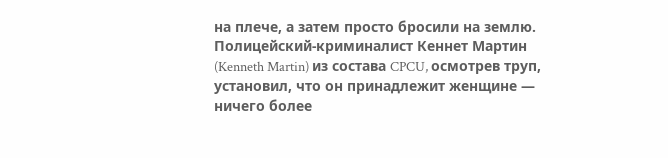на плече, а затем просто бросили на землю. Полицейский-криминалист Кеннет Мартин (Kenneth Martin) из состава CPCU, осмотрев труп, установил, что он принадлежит женщине — ничего более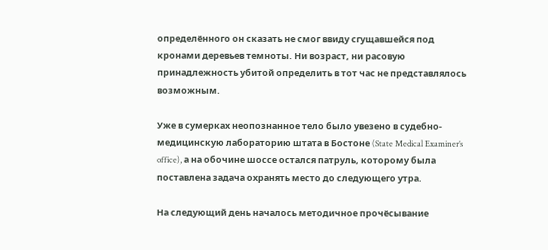определённого он сказать не смог ввиду сгущавшейся под кронами деревьев темноты. Ни возраст, ни расовую принадлежность убитой определить в тот час не представлялось возможным.

Уже в сумерках неопознанное тело было увезено в судебно-медицинскую лабораторию штата в Бостоне (State Medical Examiner’s office), а на обочине шоссе остался патруль, которому была поставлена задача охранять место до следующего утра.

На следующий день началось методичное прочёсывание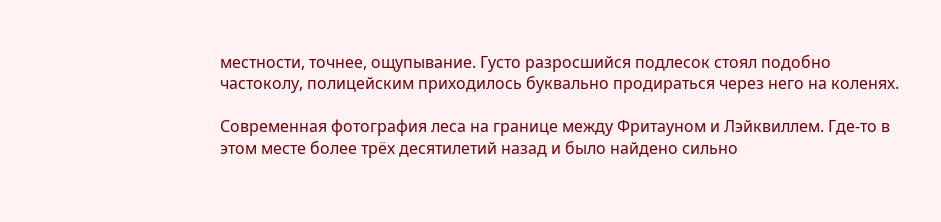местности, точнее, ощупывание. Густо разросшийся подлесок стоял подобно частоколу, полицейским приходилось буквально продираться через него на коленях.

Современная фотография леса на границе между Фритауном и Лэйквиллем. Где-то в этом месте более трёх десятилетий назад и было найдено сильно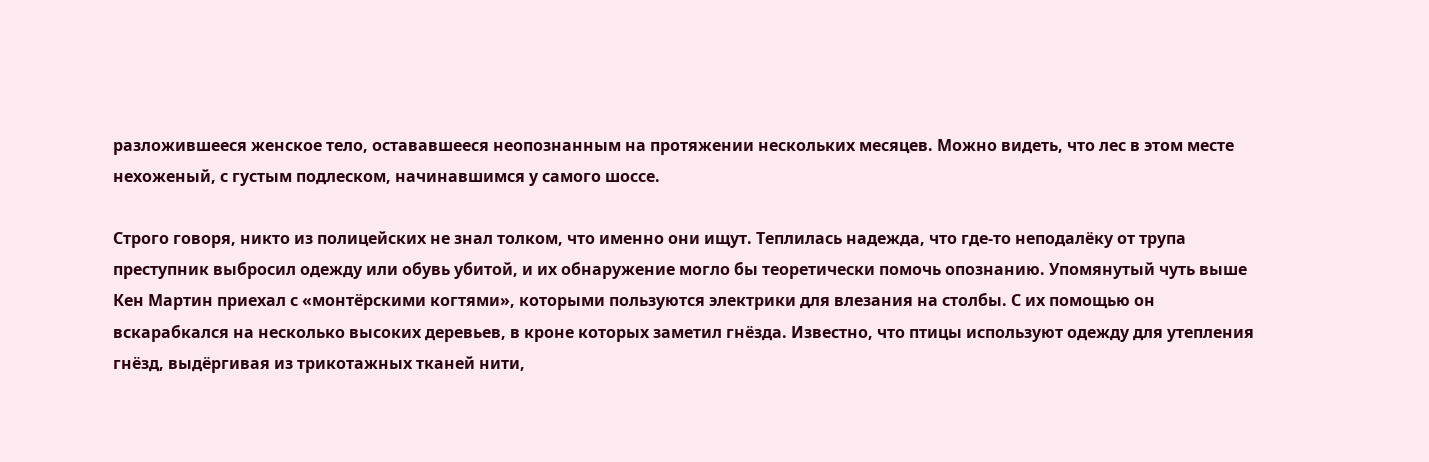разложившееся женское тело, остававшееся неопознанным на протяжении нескольких месяцев. Можно видеть, что лес в этом месте нехоженый, с густым подлеском, начинавшимся у самого шоссе.

Строго говоря, никто из полицейских не знал толком, что именно они ищут. Теплилась надежда, что где-то неподалёку от трупа преступник выбросил одежду или обувь убитой, и их обнаружение могло бы теоретически помочь опознанию. Упомянутый чуть выше Кен Мартин приехал с «монтёрскими когтями», которыми пользуются электрики для влезания на столбы. С их помощью он вскарабкался на несколько высоких деревьев, в кроне которых заметил гнёзда. Известно, что птицы используют одежду для утепления гнёзд, выдёргивая из трикотажных тканей нити,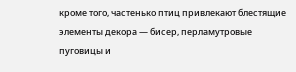кроме того, частенько птиц привлекают блестящие элементы декора — бисер, перламутровые пуговицы и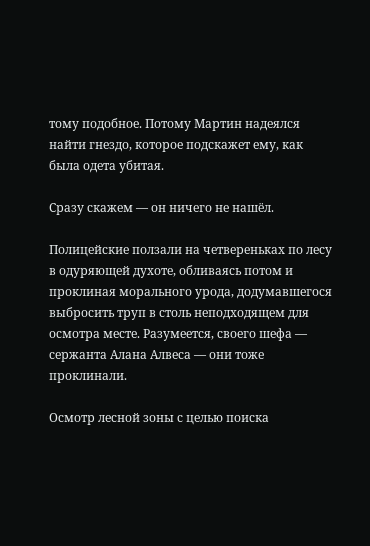тому подобное. Потому Мартин надеялся найти гнездо, которое подскажет ему, как была одета убитая.

Сразу скажем — он ничего не нашёл.

Полицейские ползали на четвереньках по лесу в одуряющей духоте, обливаясь потом и проклиная морального урода, додумавшегося выбросить труп в столь неподходящем для осмотра месте. Разумеется, своего шефа — сержанта Алана Алвеса — они тоже проклинали.

Осмотр лесной зоны с целью поиска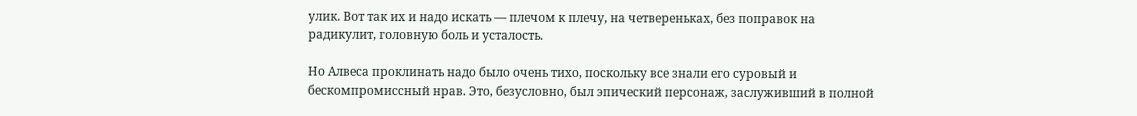улик. Вот так их и надо искать — плечом к плечу, на четвереньках, без поправок на радикулит, головную боль и усталость.

Но Алвеса проклинать надо было очень тихо, поскольку все знали его суровый и бескомпромиссный нрав. Это, безусловно, был эпический персонаж, заслуживший в полной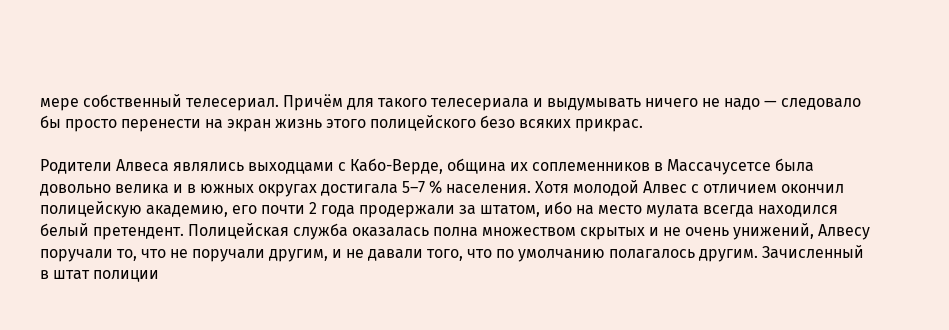мере собственный телесериал. Причём для такого телесериала и выдумывать ничего не надо — следовало бы просто перенести на экран жизнь этого полицейского безо всяких прикрас.

Родители Алвеса являлись выходцами с Кабо-Верде, община их соплеменников в Массачусетсе была довольно велика и в южных округах достигала 5–7 % населения. Хотя молодой Алвес с отличием окончил полицейскую академию, его почти 2 года продержали за штатом, ибо на место мулата всегда находился белый претендент. Полицейская служба оказалась полна множеством скрытых и не очень унижений, Алвесу поручали то, что не поручали другим, и не давали того, что по умолчанию полагалось другим. Зачисленный в штат полиции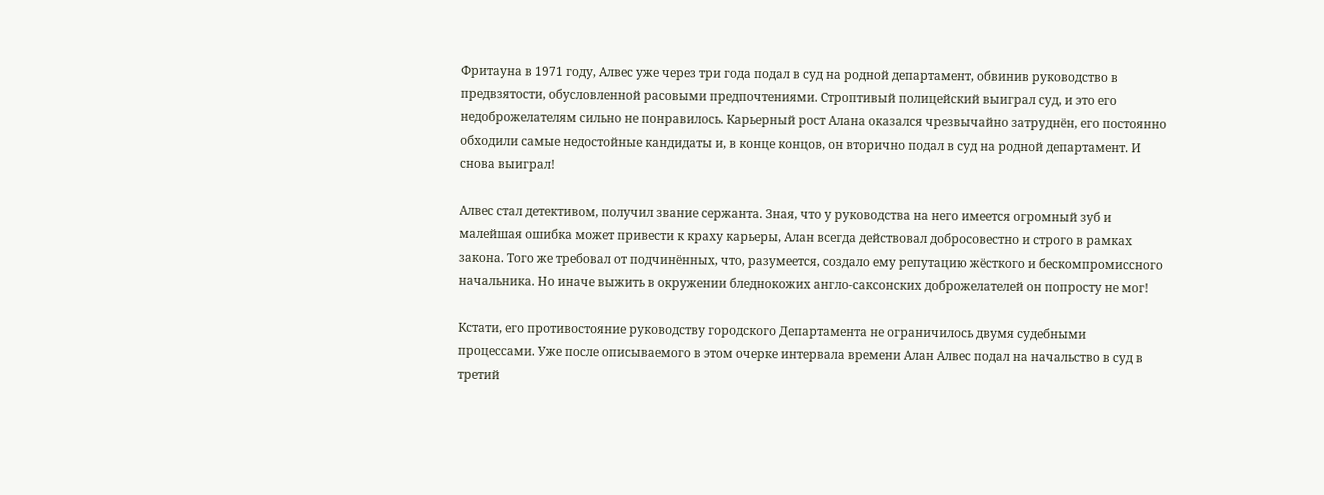Фритауна в 1971 году, Алвес уже через три года подал в суд на родной департамент, обвинив руководство в предвзятости, обусловленной расовыми предпочтениями. Строптивый полицейский выиграл суд, и это его недоброжелателям сильно не понравилось. Карьерный рост Алана оказался чрезвычайно затруднён, его постоянно обходили самые недостойные кандидаты и, в конце концов, он вторично подал в суд на родной департамент. И снова выиграл!

Алвес стал детективом, получил звание сержанта. Зная, что у руководства на него имеется огромный зуб и малейшая ошибка может привести к краху карьеры, Алан всегда действовал добросовестно и строго в рамках закона. Того же требовал от подчинённых, что, разумеется, создало ему репутацию жёсткого и бескомпромиссного начальника. Но иначе выжить в окружении бледнокожих англо-саксонских доброжелателей он попросту не мог!

Кстати, его противостояние руководству городского Департамента не ограничилось двумя судебными процессами. Уже после описываемого в этом очерке интервала времени Алан Алвес подал на начальство в суд в третий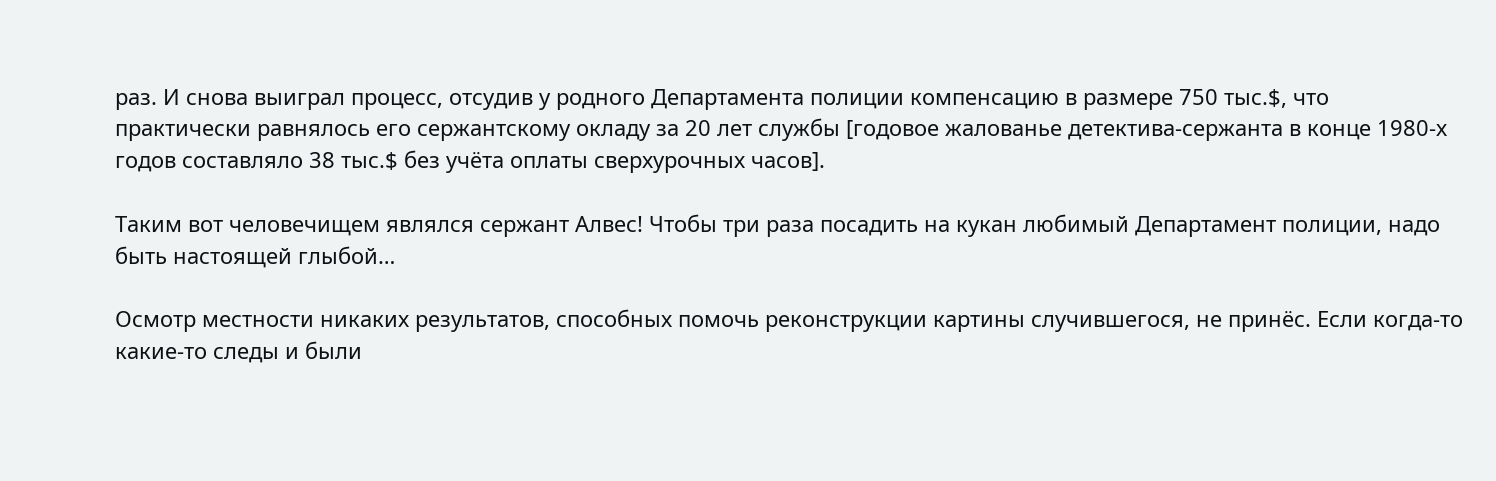раз. И снова выиграл процесс, отсудив у родного Департамента полиции компенсацию в размере 750 тыс.$, что практически равнялось его сержантскому окладу за 20 лет службы [годовое жалованье детектива-сержанта в конце 1980-х годов составляло 38 тыс.$ без учёта оплаты сверхурочных часов].

Таким вот человечищем являлся сержант Алвес! Чтобы три раза посадить на кукан любимый Департамент полиции, надо быть настоящей глыбой…

Осмотр местности никаких результатов, способных помочь реконструкции картины случившегося, не принёс. Если когда-то какие-то следы и были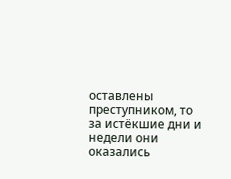оставлены преступником, то за истёкшие дни и недели они оказались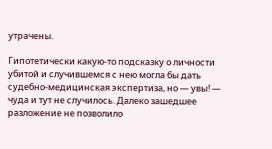утрачены.

Гипотетически какую-то подсказку о личности убитой и случившемся с нею могла бы дать судебно-медицинская экспертиза, но — увы! — чуда и тут не случилось. Далеко зашедшее разложение не позволило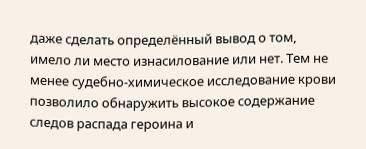даже сделать определённый вывод о том, имело ли место изнасилование или нет. Тем не менее судебно-химическое исследование крови позволило обнаружить высокое содержание следов распада героина и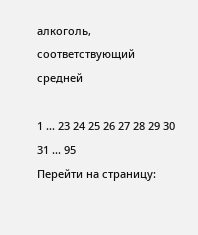алкоголь, соответствующий средней

1 ... 23 24 25 26 27 28 29 30 31 ... 95
Перейти на страницу: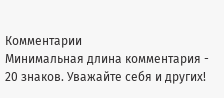Комментарии
Минимальная длина комментария - 20 знаков. Уважайте себя и других!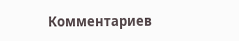Комментариев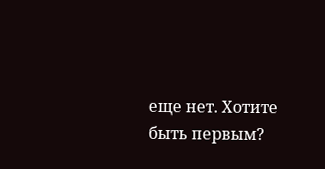еще нет. Хотите быть первым?